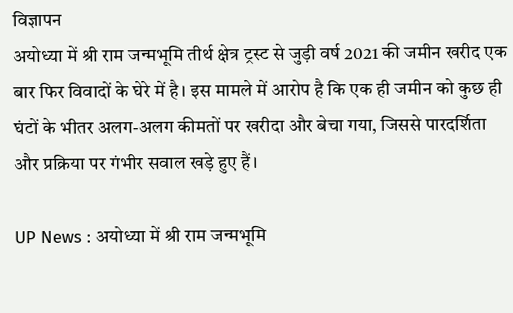विज्ञापन
अयोध्या में श्री राम जन्मभूमि तीर्थ क्षेत्र ट्रस्ट से जुड़ी वर्ष 2021 की जमीन खरीद एक बार फिर विवादों के घेरे में है। इस मामले में आरोप है कि एक ही जमीन को कुछ ही घंटों के भीतर अलग-अलग कीमतों पर खरीदा और बेचा गया, जिससे पारदर्शिता और प्रक्रिया पर गंभीर सवाल खड़े हुए हैं।

UP News : अयोध्या में श्री राम जन्मभूमि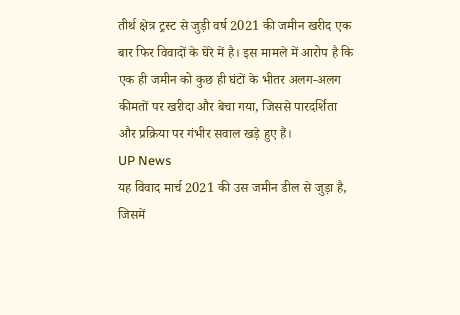तीर्थ क्षेत्र ट्रस्ट से जुड़ी वर्ष 2021 की जमीन खरीद एक बार फिर विवादों के घेरे में है। इस मामले में आरोप है कि एक ही जमीन को कुछ ही घंटों के भीतर अलग-अलग कीमतों पर खरीदा और बेचा गया, जिससे पारदर्शिता और प्रक्रिया पर गंभीर सवाल खड़े हुए हैं।
UP News
यह विवाद मार्च 2021 की उस जमीन डील से जुड़ा है, जिसमें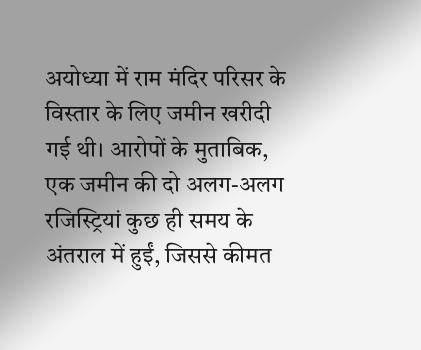अयोध्या में राम मंदिर परिसर के विस्तार के लिए जमीन खरीदी गई थी। आरोपों के मुताबिक, एक जमीन की दो अलग-अलग रजिस्ट्रियां कुछ ही समय के अंतराल में हुईं, जिससे कीमत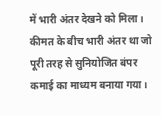में भारी अंतर देखने को मिला। कीमत के बीच भारी अंतर था जो पूरी तरह से सुनियोजित बंपर कमाई का माध्यम बनाया गया।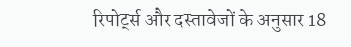रिपोर्ट्स और दस्तावेजों के अनुसार 18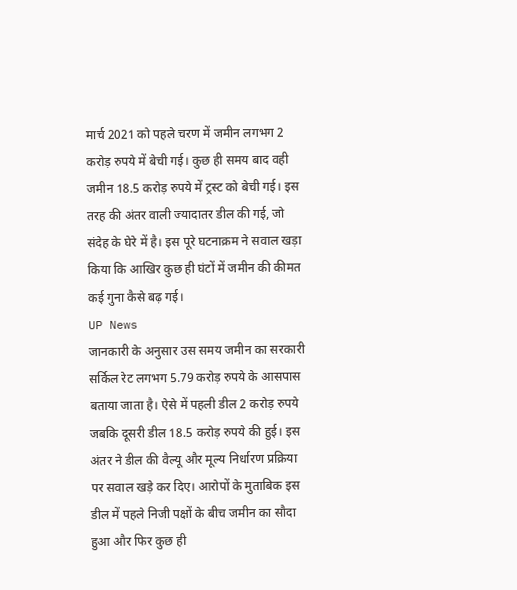मार्च 2021 को पहले चरण में जमीन लगभग 2 करोड़ रुपये में बेची गई। कुछ ही समय बाद वही जमीन 18.5 करोड़ रुपये में ट्रस्ट को बेची गई। इस तरह की अंतर वाली ज्यादातर डील की गई, जो संदेह के घेरे में है। इस पूरे घटनाक्रम ने सवाल खड़ा किया कि आखिर कुछ ही घंटों में जमीन की कीमत कई गुना कैसे बढ़ गई।
UP News
जानकारी के अनुसार उस समय जमीन का सरकारी सर्किल रेट लगभग 5.79 करोड़ रुपये के आसपास बताया जाता है। ऐसे में पहली डील 2 करोड़ रुपये जबकि दूसरी डील 18.5 करोड़ रुपये की हुई। इस अंतर ने डील की वैल्यू और मूल्य निर्धारण प्रक्रिया पर सवाल खड़े कर दिए। आरोपों के मुताबिक इस डील में पहले निजी पक्षों के बीच जमीन का सौदा हुआ और फिर कुछ ही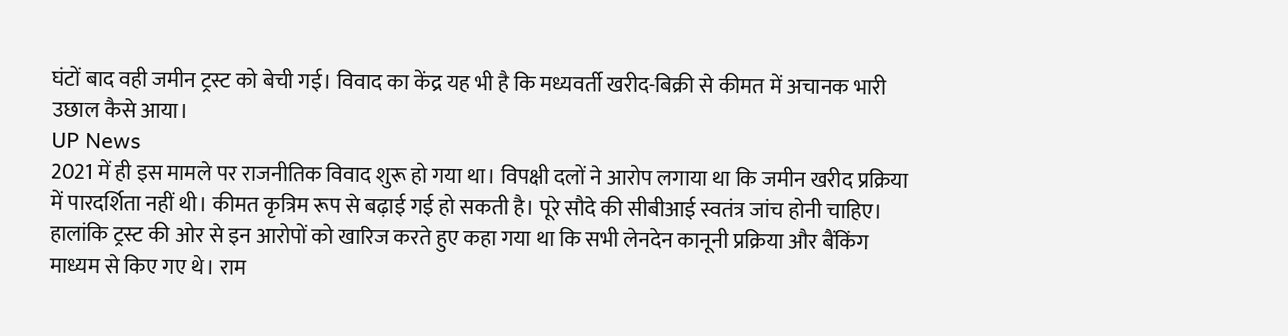घंटों बाद वही जमीन ट्रस्ट को बेची गई। विवाद का केंद्र यह भी है कि मध्यवर्ती खरीद-बिक्री से कीमत में अचानक भारी उछाल कैसे आया।
UP News
2021 में ही इस मामले पर राजनीतिक विवाद शुरू हो गया था। विपक्षी दलों ने आरोप लगाया था कि जमीन खरीद प्रक्रिया में पारदर्शिता नहीं थी। कीमत कृत्रिम रूप से बढ़ाई गई हो सकती है। पूरे सौदे की सीबीआई स्वतंत्र जांच होनी चाहिए। हालांकि ट्रस्ट की ओर से इन आरोपों को खारिज करते हुए कहा गया था कि सभी लेनदेन कानूनी प्रक्रिया और बैंकिंग माध्यम से किए गए थे। राम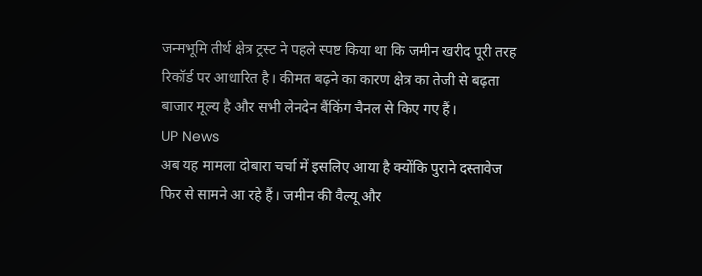जन्मभूमि तीर्थ क्षेत्र ट्रस्ट ने पहले स्पष्ट किया था कि जमीन खरीद पूरी तरह रिकॉर्ड पर आधारित है। कीमत बढ़ने का कारण क्षेत्र का तेजी से बढ़ता बाजार मूल्य है और सभी लेनदेन बैंकिंग चैनल से किए गए हैं।
UP News
अब यह मामला दोबारा चर्चा में इसलिए आया है क्योंकि पुराने दस्तावेज फिर से सामने आ रहे हैं। जमीन की वैल्यू और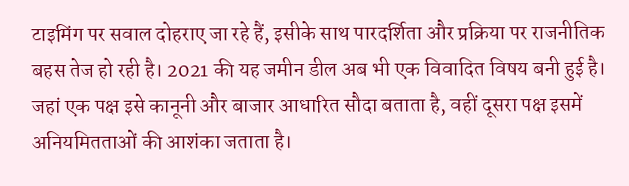टाइमिंग पर सवाल दोहराए जा रहे हैं, इसीके साथ पारदर्शिता और प्रक्रिया पर राजनीतिक बहस तेज हो रही है। 2021 की यह जमीन डील अब भी एक विवादित विषय बनी हुई है। जहां एक पक्ष इसे कानूनी और बाजार आधारित सौदा बताता है, वहीं दूसरा पक्ष इसमें अनियमितताओं की आशंका जताता है।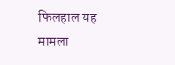फिलहाल यह मामला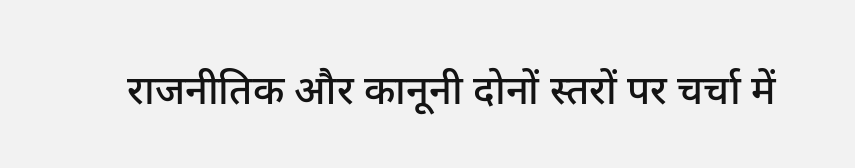राजनीतिक और कानूनी दोनों स्तरों पर चर्चा में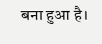बना हुआ है।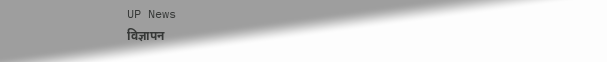UP News
विज्ञापन